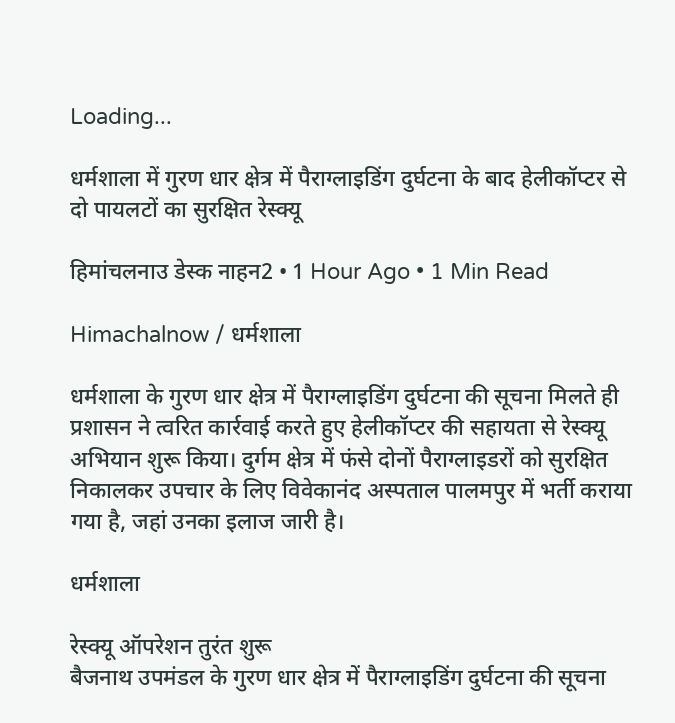Loading...

धर्मशाला में गुरण धार क्षेत्र में पैराग्लाइडिंग दुर्घटना के बाद हेलीकॉप्टर से दो पायलटों का सुरक्षित रेस्क्यू

हिमांचलनाउ डेस्क नाहन2 • 1 Hour Ago • 1 Min Read

Himachalnow / धर्मशाला

धर्मशाला के गुरण धार क्षेत्र में पैराग्लाइडिंग दुर्घटना की सूचना मिलते ही प्रशासन ने त्वरित कार्रवाई करते हुए हेलीकॉप्टर की सहायता से रेस्क्यू अभियान शुरू किया। दुर्गम क्षेत्र में फंसे दोनों पैराग्लाइडरों को सुरक्षित निकालकर उपचार के लिए विवेकानंद अस्पताल पालमपुर में भर्ती कराया गया है, जहां उनका इलाज जारी है।

धर्मशाला

रेस्क्यू ऑपरेशन तुरंत शुरू
बैजनाथ उपमंडल के गुरण धार क्षेत्र में पैराग्लाइडिंग दुर्घटना की सूचना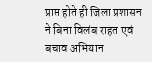प्राप्त होते ही जिला प्रशासन ने बिना विलंब राहत एवं बचाव अभियान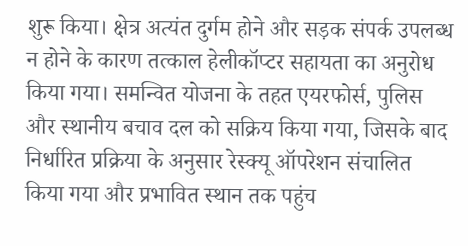शुरू किया। क्षेत्र अत्यंत दुर्गम होने और सड़क संपर्क उपलब्ध न होने के कारण तत्काल हेलीकॉप्टर सहायता का अनुरोध किया गया। समन्वित योजना के तहत एयरफोर्स, पुलिस और स्थानीय बचाव दल को सक्रिय किया गया, जिसके बाद निर्धारित प्रक्रिया के अनुसार रेस्क्यू ऑपरेशन संचालित किया गया और प्रभावित स्थान तक पहुंच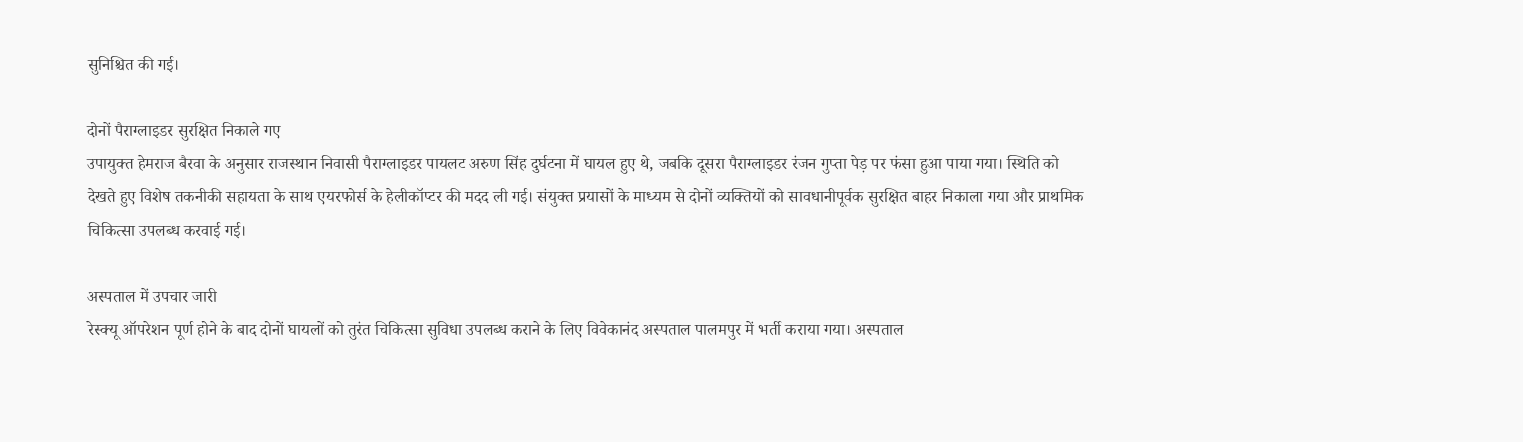सुनिश्चित की गई।

दोनों पैराग्लाइडर सुरक्षित निकाले गए
उपायुक्त हेमराज बैरवा के अनुसार राजस्थान निवासी पैराग्लाइडर पायलट अरुण सिंह दुर्घटना में घायल हुए थे, जबकि दूसरा पैराग्लाइडर रंजन गुप्ता पेड़ पर फंसा हुआ पाया गया। स्थिति को देखते हुए विशेष तकनीकी सहायता के साथ एयरफोर्स के हेलीकॉप्टर की मदद ली गई। संयुक्त प्रयासों के माध्यम से दोनों व्यक्तियों को सावधानीपूर्वक सुरक्षित बाहर निकाला गया और प्राथमिक चिकित्सा उपलब्ध करवाई गई।

अस्पताल में उपचार जारी
रेस्क्यू ऑपरेशन पूर्ण होने के बाद दोनों घायलों को तुरंत चिकित्सा सुविधा उपलब्ध कराने के लिए विवेकानंद अस्पताल पालमपुर में भर्ती कराया गया। अस्पताल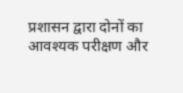प्रशासन द्वारा दोनों का आवश्यक परीक्षण और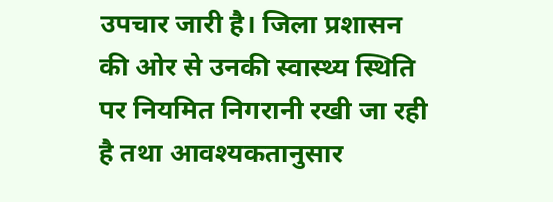उपचार जारी है। जिला प्रशासन की ओर से उनकी स्वास्थ्य स्थिति पर नियमित निगरानी रखी जा रही है तथा आवश्यकतानुसार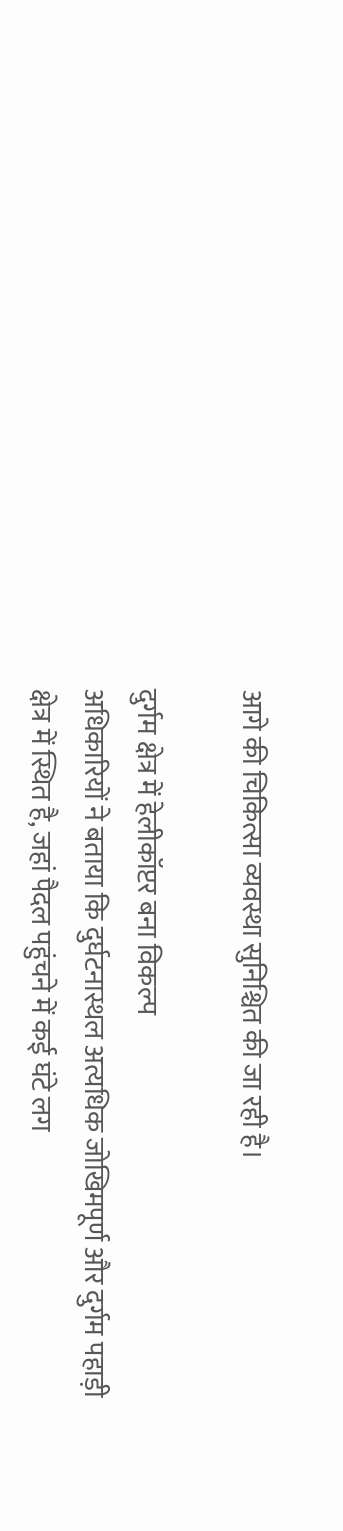आगे की चिकित्सा व्यवस्था सुनिश्चित की जा रही है।

दुर्गम क्षेत्र में हेलीकॉप्टर बना विकल्प
अधिकारियों ने बताया कि दुर्घटनास्थल अत्यधिक जोखिमपूर्ण और दुर्गम पहाड़ी क्षेत्र में स्थित है, जहां पैदल पहुंचने में कई घंटे लग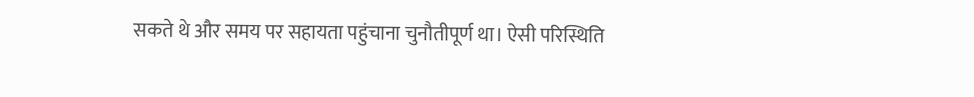सकते थे और समय पर सहायता पहुंचाना चुनौतीपूर्ण था। ऐसी परिस्थिति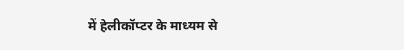में हेलीकॉप्टर के माध्यम से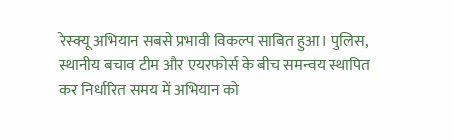रेस्क्यू अभियान सबसे प्रभावी विकल्प साबित हुआ। पुलिस, स्थानीय बचाव टीम और एयरफोर्स के बीच समन्वय स्थापित कर निर्धारित समय में अभियान को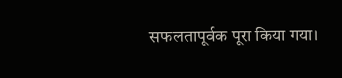सफलतापूर्वक पूरा किया गया।